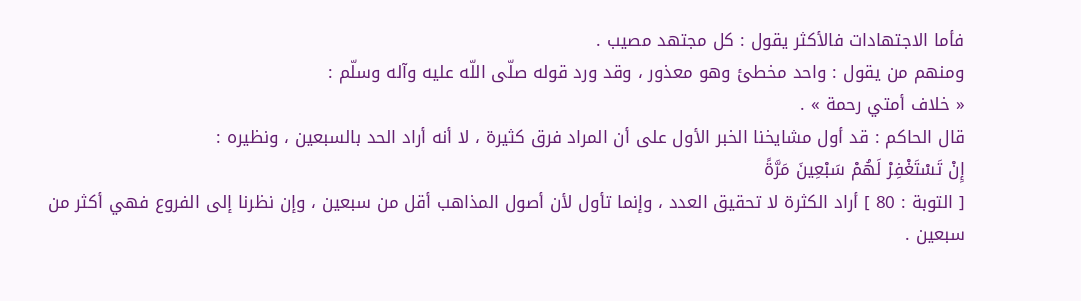فأما الاجتهادات فالأكثر يقول : كل مجتهد مصيب .
ومنهم من يقول : واحد مخطئ وهو معذور ، وقد ورد قوله صلّى اللّه عليه وآله وسلّم :
« خلاف أمتي رحمة » .
قال الحاكم : قد أول مشايخنا الخبر الأول على أن المراد فرق كثيرة ، لا أنه أراد الحد بالسبعين ، ونظيره :
إِنْ تَسْتَغْفِرْ لَهُمْ سَبْعِينَ مَرَّةً
[ التوبة : 80 ] أراد الكثرة لا تحقيق العدد ، وإنما تأول لأن أصول المذاهب أقل من سبعين ، وإن نظرنا إلى الفروع فهي أكثر من سبعين .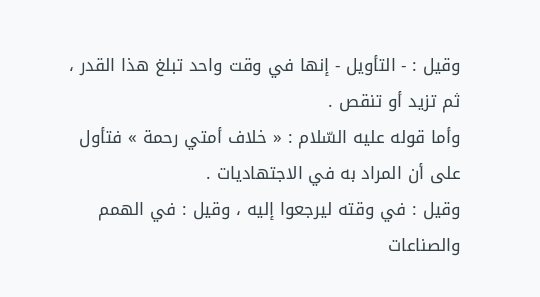وقيل : - التأويل - إنها في وقت واحد تبلغ هذا القدر ، ثم تزيد أو تنقص .
وأما قوله عليه السّلام : « خلاف أمتي رحمة » فتأول على أن المراد به في الاجتهاديات .
وقيل : في وقته ليرجعوا إليه ، وقيل : في الهمم والصناعات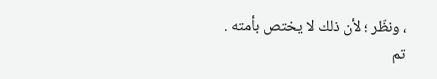، ونظّر ؛ لأن ذلك لا يختص بأمته .
تم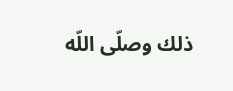ذلك وصلّى اللّه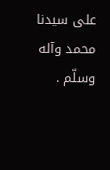على سيدنا محمد وآله وسلّم .